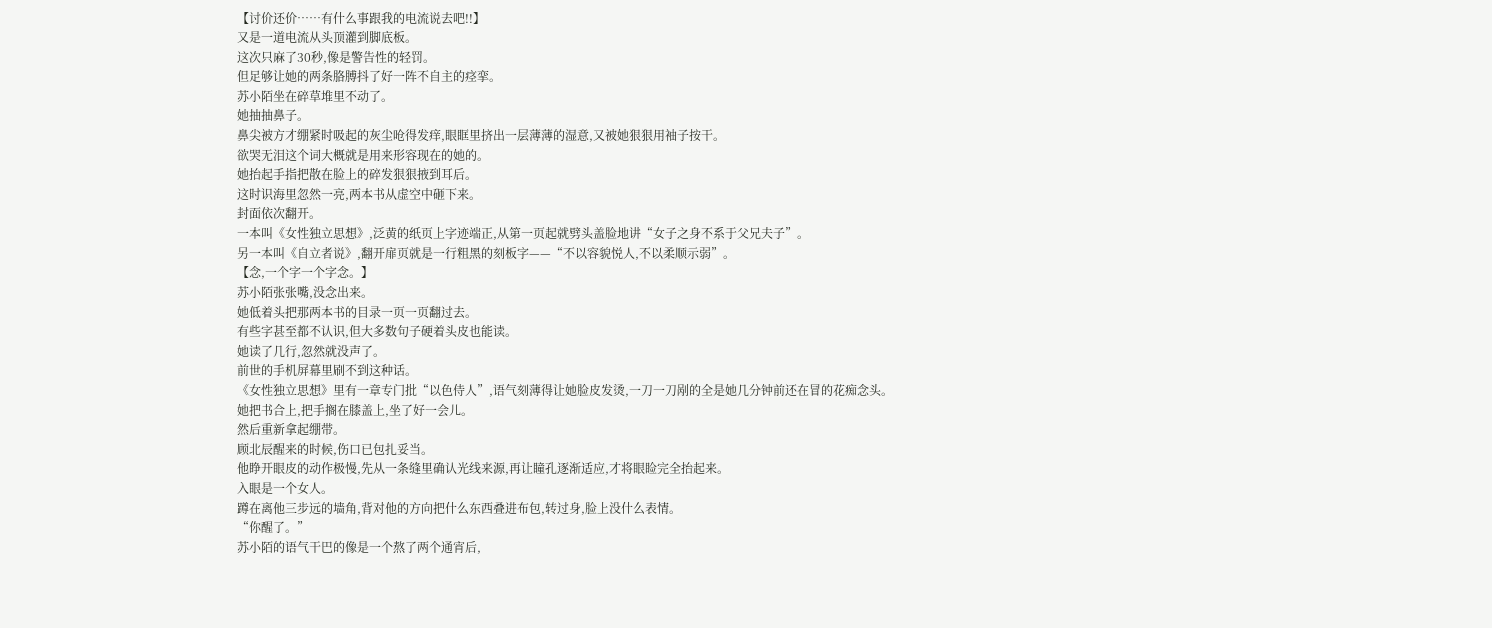【讨价还价……有什么事跟我的电流说去吧!!】
又是一道电流从头顶灌到脚底板。
这次只麻了30秒,像是警告性的轻罚。
但足够让她的两条胳膊抖了好一阵不自主的痉挛。
苏小陌坐在碎草堆里不动了。
她抽抽鼻子。
鼻尖被方才绷紧时吸起的灰尘呛得发痒,眼眶里挤出一层薄薄的湿意,又被她狠狠用袖子按干。
欲哭无泪这个词大概就是用来形容现在的她的。
她抬起手指把散在脸上的碎发狠狠掖到耳后。
这时识海里忽然一亮,两本书从虚空中砸下来。
封面依次翻开。
一本叫《女性独立思想》,泛黄的纸页上字迹端正,从第一页起就劈头盖脸地讲“女子之身不系于父兄夫子”。
另一本叫《自立者说》,翻开扉页就是一行粗黑的刻板字——“不以容貌悦人,不以柔顺示弱”。
【念,一个字一个字念。】
苏小陌张张嘴,没念出来。
她低着头把那两本书的目录一页一页翻过去。
有些字甚至都不认识,但大多数句子硬着头皮也能读。
她读了几行,忽然就没声了。
前世的手机屏幕里刷不到这种话。
《女性独立思想》里有一章专门批“以色侍人”,语气刻薄得让她脸皮发烫,一刀一刀剐的全是她几分钟前还在冒的花痴念头。
她把书合上,把手搁在膝盖上,坐了好一会儿。
然后重新拿起绷带。
顾北辰醒来的时候,伤口已包扎妥当。
他睁开眼皮的动作极慢,先从一条缝里确认光线来源,再让瞳孔逐渐适应,才将眼睑完全抬起来。
入眼是一个女人。
蹲在离他三步远的墙角,背对他的方向把什么东西叠进布包,转过身,脸上没什么表情。
“你醒了。”
苏小陌的语气干巴的像是一个熬了两个通宵后,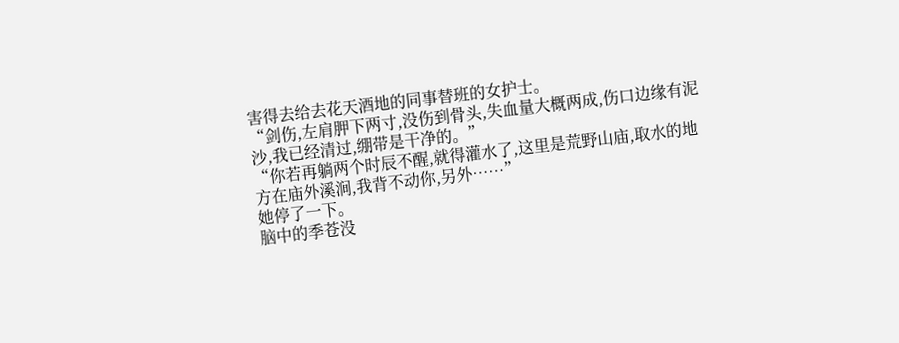害得去给去花天酒地的同事替班的女护士。
“剑伤,左肩胛下两寸,没伤到骨头,失血量大概两成,伤口边缘有泥沙,我已经清过,绷带是干净的。”
“你若再躺两个时辰不醒,就得灌水了,这里是荒野山庙,取水的地方在庙外溪涧,我背不动你,另外……”
她停了一下。
脑中的季苍没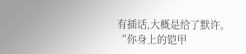有插话,大概是给了默许。
“你身上的铠甲